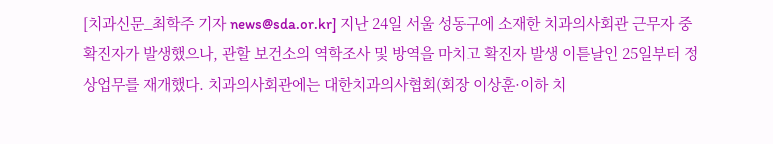[치과신문_최학주 기자 news@sda.or.kr] 지난 24일 서울 성동구에 소재한 치과의사회관 근무자 중 확진자가 발생했으나, 관할 보건소의 역학조사 및 방역을 마치고 확진자 발생 이튿날인 25일부터 정상업무를 재개했다. 치과의사회관에는 대한치과의사협회(회장 이상훈·이하 치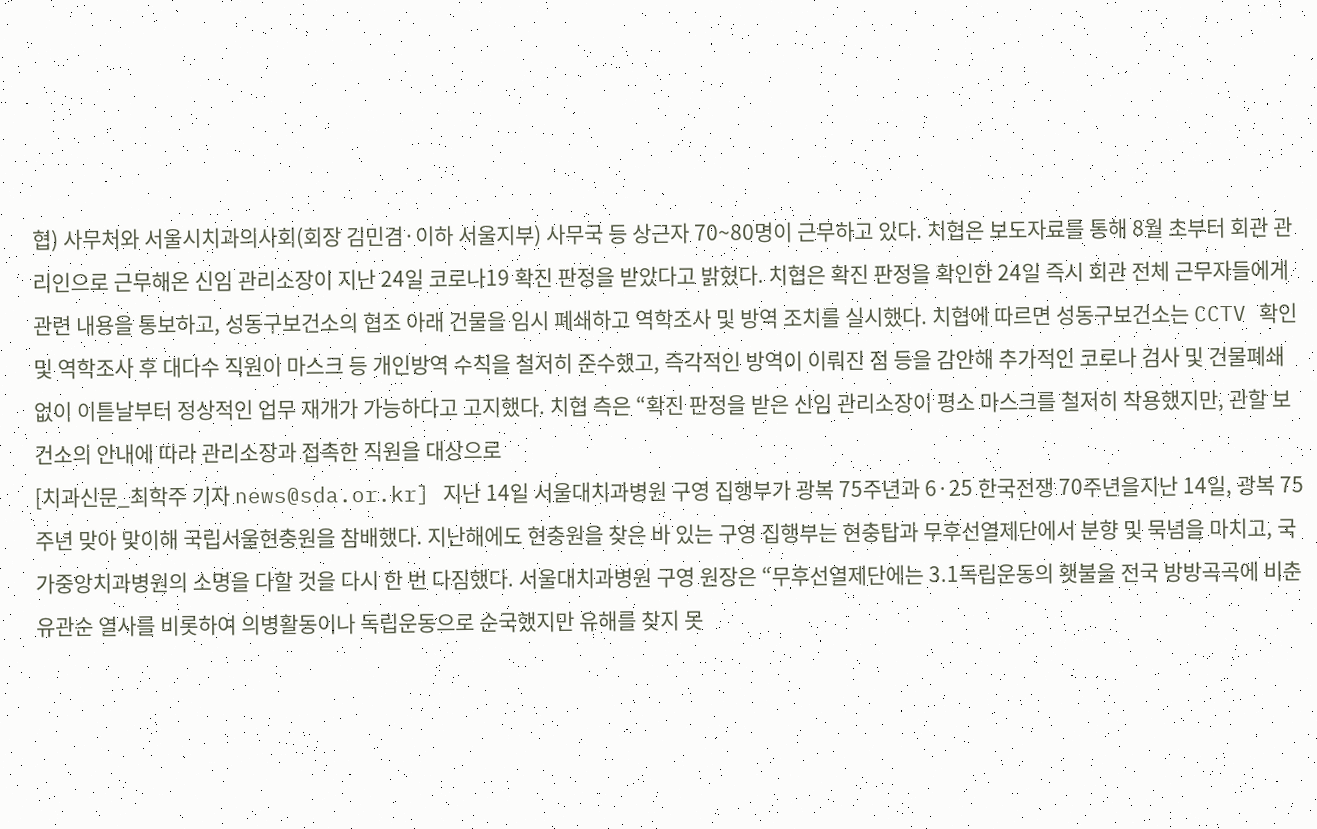협) 사무처와 서울시치과의사회(회장 김민겸·이하 서울지부) 사무국 등 상근자 70~80명이 근무하고 있다. 치협은 보도자료를 통해 8월 초부터 회관 관리인으로 근무해온 신임 관리소장이 지난 24일 코로나19 확진 판정을 받았다고 밝혔다. 치협은 확진 판정을 확인한 24일 즉시 회관 전체 근무자들에게 관련 내용을 통보하고, 성동구보건소의 협조 아래 건물을 임시 폐쇄하고 역학조사 및 방역 조치를 실시했다. 치협에 따르면 성동구보건소는 CCTV 확인 및 역학조사 후 대다수 직원이 마스크 등 개인방역 수칙을 철저히 준수했고, 즉각적인 방역이 이뤄진 점 등을 감안해 추가적인 코로나 검사 및 건물폐쇄 없이 이튿날부터 정상적인 업무 재개가 가능하다고 고지했다. 치협 측은 “확진 판정을 받은 신임 관리소장이 평소 마스크를 철저히 착용했지만, 관할 보건소의 안내에 따라 관리소장과 접촉한 직원을 대상으로
[치과신문_최학주 기자 news@sda.or.kr] 지난 14일 서울대치과병원 구영 집행부가 광복 75주년과 6·25 한국전쟁 70주년을지난 14일, 광복 75주년 맞아 맞이해 국립서울현충원을 참배했다. 지난해에도 현충원을 찾은 바 있는 구영 집행부는 현충탑과 무후선열제단에서 분향 및 묵념을 마치고, 국가중앙치과병원의 소명을 다할 것을 다시 한 번 다짐했다. 서울대치과병원 구영 원장은 “무후선열제단에는 3.1독립운동의 횃불을 전국 방방곡곡에 비춘 유관순 열사를 비롯하여 의병활동이나 독립운동으로 순국했지만 유해를 찾지 못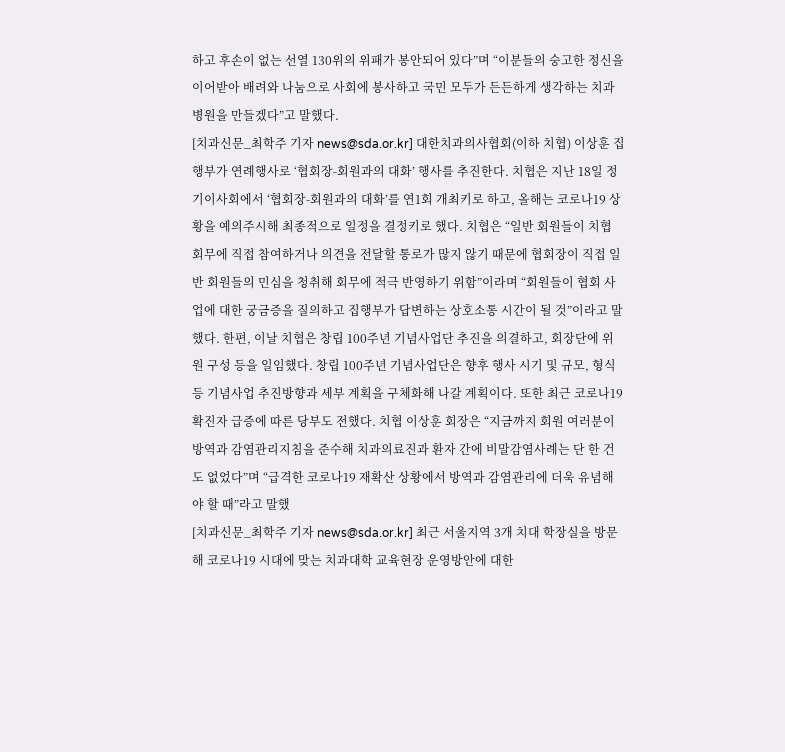하고 후손이 없는 선열 130위의 위패가 봉안되어 있다”며 “이분들의 숭고한 정신을 이어받아 배려와 나눔으로 사회에 봉사하고 국민 모두가 든든하게 생각하는 치과병원을 만들겠다”고 말했다.
[치과신문_최학주 기자 news@sda.or.kr] 대한치과의사협회(이하 치협) 이상훈 집행부가 연례행사로 ‘협회장-회원과의 대화’ 행사를 추진한다. 치협은 지난 18일 정기이사회에서 ‘협회장-회원과의 대화’를 연1회 개최키로 하고, 올해는 코로나19 상황을 예의주시해 최종적으로 일정을 결정키로 했다. 치협은 “일반 회원들이 치협 회무에 직접 참여하거나 의견을 전달할 통로가 많지 않기 때문에 협회장이 직접 일반 회원들의 민심을 청취해 회무에 적극 반영하기 위함”이라며 “회원들이 협회 사업에 대한 궁금증을 질의하고 집행부가 답변하는 상호소통 시간이 될 것”이라고 말했다. 한편, 이날 치협은 창립 100주년 기념사업단 추진을 의결하고, 회장단에 위원 구성 등을 일임했다. 창립 100주년 기념사업단은 향후 행사 시기 및 규모, 형식 등 기념사업 추진방향과 세부 계획을 구체화해 나갈 계획이다. 또한 최근 코로나19 확진자 급증에 따른 당부도 전했다. 치협 이상훈 회장은 “지금까지 회원 여러분이 방역과 감염관리지침을 준수해 치과의료진과 환자 간에 비말감염사례는 단 한 건도 없었다”며 “급격한 코로나19 재확산 상황에서 방역과 감염관리에 더욱 유념해야 할 때”라고 말했
[치과신문_최학주 기자 news@sda.or.kr] 최근 서울지역 3개 치대 학장실을 방문해 코로나19 시대에 맞는 치과대학 교육현장 운영방안에 대한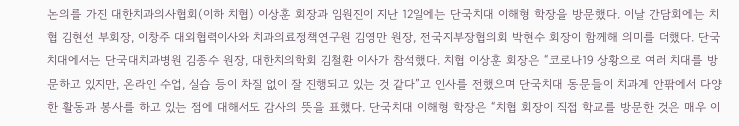논의를 가진 대한치과의사협회(이하 치협) 이상훈 회장과 임원진이 지난 12일에는 단국치대 이해형 학장을 방문했다. 이날 간담회에는 치협 김현선 부회장, 이창주 대외협력이사와 치과의료정책연구원 김영만 원장, 전국지부장협의회 박현수 회장이 함께해 의미를 더했다. 단국치대에서는 단국대치과병원 김종수 원장, 대한치의학회 김철환 이사가 참석했다. 치협 이상훈 회장은 “코로나19 상황으로 여러 치대를 방문하고 있지만, 온라인 수업, 실습 등이 차질 없이 잘 진행되고 있는 것 같다”고 인사를 전했으며 단국치대 동문들이 치과계 안팎에서 다양한 활동과 봉사를 하고 있는 점에 대해서도 감사의 뜻을 표했다. 단국치대 이해형 학장은 “치협 회장이 직접 학교를 방문한 것은 매우 이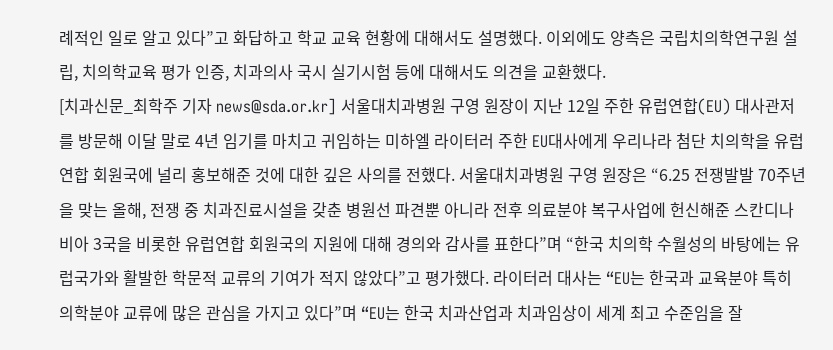례적인 일로 알고 있다”고 화답하고 학교 교육 현황에 대해서도 설명했다. 이외에도 양측은 국립치의학연구원 설립, 치의학교육 평가 인증, 치과의사 국시 실기시험 등에 대해서도 의견을 교환했다.
[치과신문_최학주 기자 news@sda.or.kr] 서울대치과병원 구영 원장이 지난 12일 주한 유럽연합(EU) 대사관저를 방문해 이달 말로 4년 임기를 마치고 귀임하는 미하엘 라이터러 주한 EU대사에게 우리나라 첨단 치의학을 유럽연합 회원국에 널리 홍보해준 것에 대한 깊은 사의를 전했다. 서울대치과병원 구영 원장은 “6.25 전쟁발발 70주년을 맞는 올해, 전쟁 중 치과진료시설을 갖춘 병원선 파견뿐 아니라 전후 의료분야 복구사업에 헌신해준 스칸디나비아 3국을 비롯한 유럽연합 회원국의 지원에 대해 경의와 감사를 표한다”며 “한국 치의학 수월성의 바탕에는 유럽국가와 활발한 학문적 교류의 기여가 적지 않았다”고 평가했다. 라이터러 대사는 “EU는 한국과 교육분야 특히 의학분야 교류에 많은 관심을 가지고 있다”며 “EU는 한국 치과산업과 치과임상이 세계 최고 수준임을 잘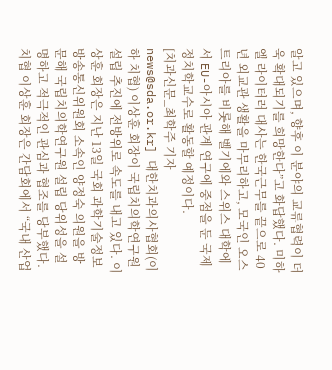알고 있으며, 향후 이 분야의 교류협력이 더욱 확대되기를 희망한다”고 화답했다. 미하엘 라이터러 대사는 한국근무를 끝으로 40년 외교관 생활을 마무리하고, 모국인 오스트리아를 비롯해 벨기에와 스위스 대학에서 EU-아시아 관계 연구에 중점을 둔 국제정치학교수로 활동할 예정이다.
[치과신문_최학주 기자 news@sda.or.kr] 대한치과의사협회(이하 치협) 이상훈 회장이 국립치의학연구원 설립 추진에 전방위로 속도를 내고 있다. 이상훈 회장은 지난 13일 국회 과학기술정보방송통신위원회 소속인 양정숙 의원을 방문해 국립치의학연구원 설립 당위성을 설명하고 적극적인 관심과 협조를 당부했다. 치협 이상훈 회장은 간담회에서 “국내 산업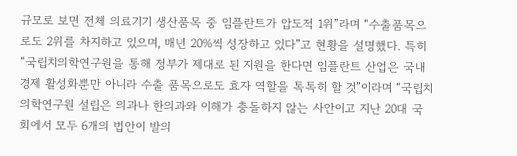규모로 보면 전체 의료기기 생산품목 중 임플란트가 압도적 1위”라며 “수출품목으로도 2위를 차지하고 있으며, 매년 20%씩 성장하고 있다”고 현황을 설명했다. 특히 “국립치의학연구원을 통해 정부가 제대로 된 지원을 한다면 임플란트 산업은 국내 경제 활성화뿐만 아니라 수출 품목으로도 효자 역할을 톡톡히 할 것”이라며 “국립치의학연구원 설립은 의과나 한의과와 이해가 충돌하지 않는 사안이고 지난 20대 국회에서 모두 6개의 법안이 발의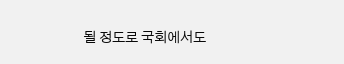될 정도로 국회에서도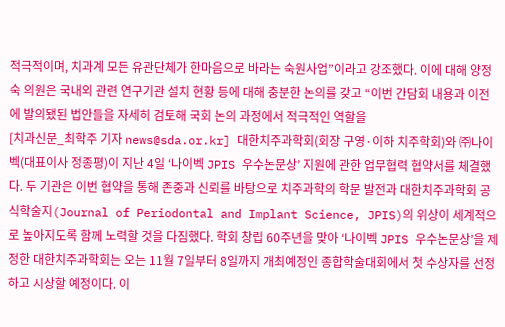적극적이며, 치과계 모든 유관단체가 한마음으로 바라는 숙원사업”이라고 강조했다. 이에 대해 양정숙 의원은 국내외 관련 연구기관 설치 현황 등에 대해 충분한 논의를 갖고 “이번 간담회 내용과 이전에 발의됐된 법안들을 자세히 검토해 국회 논의 과정에서 적극적인 역할을
[치과신문_최학주 기자 news@sda.or.kr] 대한치주과학회(회장 구영·이하 치주학회)와 ㈜나이벡(대표이사 정종평)이 지난 4일 ‘나이벡 JPIS 우수논문상’ 지원에 관한 업무협력 협약서를 체결했다. 두 기관은 이번 협약을 통해 존중과 신뢰를 바탕으로 치주과학의 학문 발전과 대한치주과학회 공식학술지(Journal of Periodontal and Implant Science, JPIS)의 위상이 세계적으로 높아지도록 함께 노력할 것을 다짐했다. 학회 창립 60주년을 맞아 ‘나이벡 JPIS 우수논문상’을 제정한 대한치주과학회는 오는 11월 7일부터 8일까지 개최예정인 종합학술대회에서 첫 수상자를 선정하고 시상할 예정이다. 이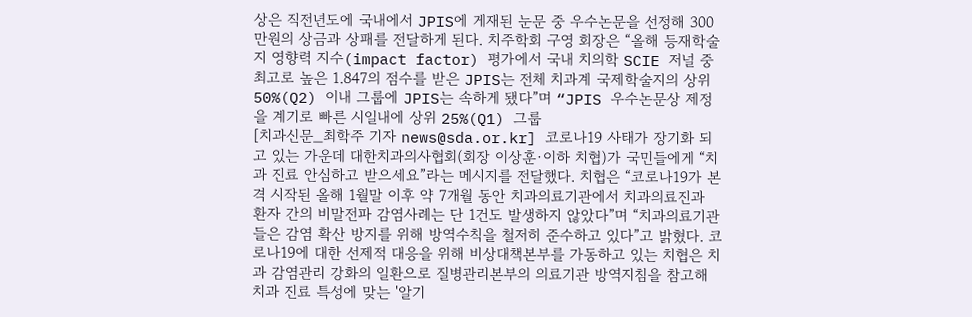상은 직전년도에 국내에서 JPIS에 게재된 눈문 중 우수논문을 선정해 300만원의 상금과 상패를 전달하게 된다. 치주학회 구영 회장은 “올해 등재학술지 영향력 지수(impact factor) 평가에서 국내 치의학 SCIE 저널 중 최고로 높은 1.847의 점수를 받은 JPIS는 전체 치과계 국제학술지의 상위 50%(Q2) 이내 그룹에 JPIS는 속하게 됐다”며 “JPIS 우수논문상 제정을 계기로 빠른 시일내에 상위 25%(Q1) 그룹
[치과신문_최학주 기자 news@sda.or.kr] 코로나19 사태가 장기화 되고 있는 가운데 대한치과의사협회(회장 이상훈·이하 치협)가 국민들에게 “치과 진료 안심하고 받으세요”라는 메시지를 전달했다. 치협은 “코로나19가 본격 시작된 올해 1월말 이후 약 7개월 동안 치과의료기관에서 치과의료진과 환자 간의 비말전파 감염사례는 단 1건도 발생하지 않았다”며 “치과의료기관들은 감염 확산 방지를 위해 방역수칙을 철저히 준수하고 있다”고 밝혔다. 코로나19에 대한 선제적 대응을 위해 비상대책본부를 가동하고 있는 치협은 치과 감염관리 강화의 일환으로 질병관리본부의 의료기관 방역지침을 참고해 치과 진료 특성에 맞는 '알기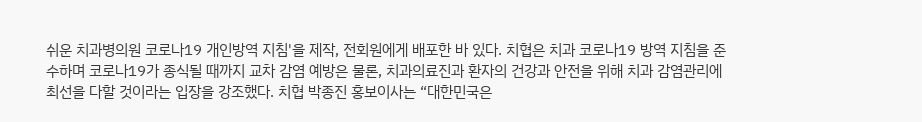쉬운 치과병의원 코로나19 개인방역 지침'을 제작, 전회원에게 배포한 바 있다. 치협은 치과 코로나19 방역 지침을 준수하며 코로나19가 종식될 때까지 교차 감염 예방은 물론, 치과의료진과 환자의 건강과 안전을 위해 치과 감염관리에 최선을 다할 것이라는 입장을 강조했다. 치협 박종진 홍보이사는 “대한민국은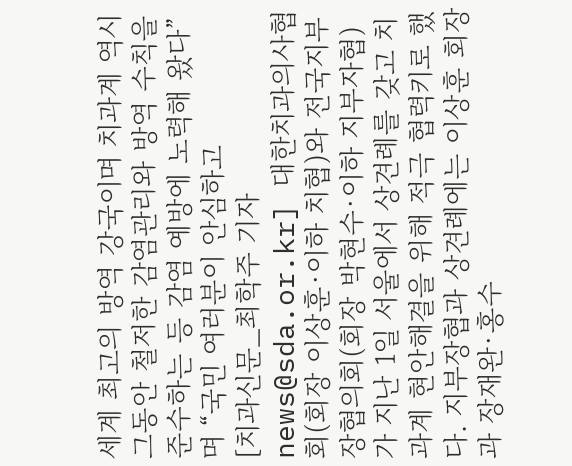세계 최고의 방역 강국이며 치과계 역시 그동안 철저한 감염관리와 방역 수칙을 준수하는 등 감염 예방에 노력해 왔다”며 “국민 여러분이 안심하고
[치과신문_최학주 기자 news@sda.or.kr] 대한치과의사협회(회장 이상훈·이하 치협)와 전국지부장협의회(회장 박현수·이하 지부자협)가 지난 1일 서울에서 상견례를 갖고 치과계 현안해결을 위해 적극 협력키로 했다. 지부장협과 상견례에는 이상훈 회장과 장재완·홍수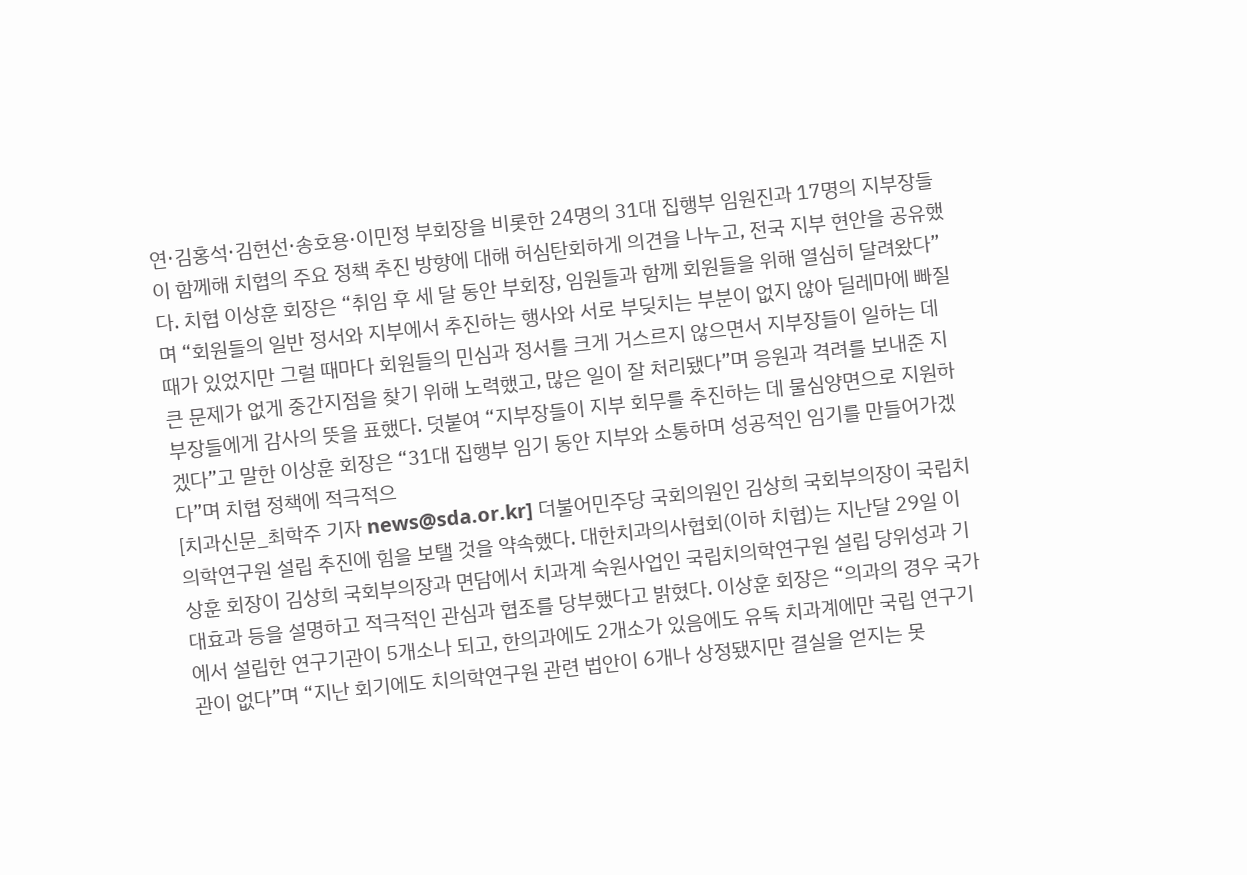연·김홍석·김현선·송호용·이민정 부회장을 비롯한 24명의 31대 집행부 임원진과 17명의 지부장들이 함께해 치협의 주요 정책 추진 방향에 대해 허심탄회하게 의견을 나누고, 전국 지부 현안을 공유했다. 치협 이상훈 회장은 “취임 후 세 달 동안 부회장, 임원들과 함께 회원들을 위해 열심히 달려왔다”며 “회원들의 일반 정서와 지부에서 추진하는 행사와 서로 부딪치는 부분이 없지 않아 딜레마에 빠질 때가 있었지만 그럴 때마다 회원들의 민심과 정서를 크게 거스르지 않으면서 지부장들이 일하는 데 큰 문제가 없게 중간지점을 찾기 위해 노력했고, 많은 일이 잘 처리됐다”며 응원과 격려를 보내준 지부장들에게 감사의 뜻을 표했다. 덧붙여 “지부장들이 지부 회무를 추진하는 데 물심양면으로 지원하겠다”고 말한 이상훈 회장은 “31대 집행부 임기 동안 지부와 소통하며 성공적인 임기를 만들어가겠다”며 치협 정책에 적극적으
[치과신문_최학주 기자 news@sda.or.kr] 더불어민주당 국회의원인 김상희 국회부의장이 국립치의학연구원 설립 추진에 힘을 보탤 것을 약속했다. 대한치과의사협회(이하 치협)는 지난달 29일 이상훈 회장이 김상희 국회부의장과 면담에서 치과계 숙원사업인 국립치의학연구원 설립 당위성과 기대효과 등을 설명하고 적극적인 관심과 협조를 당부했다고 밝혔다. 이상훈 회장은 “의과의 경우 국가에서 설립한 연구기관이 5개소나 되고, 한의과에도 2개소가 있음에도 유독 치과계에만 국립 연구기관이 없다”며 “지난 회기에도 치의학연구원 관련 법안이 6개나 상정됐지만 결실을 얻지는 못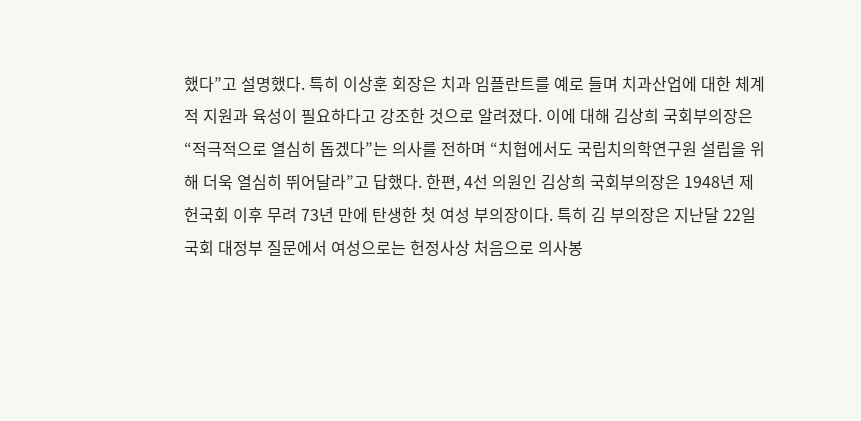했다”고 설명했다. 특히 이상훈 회장은 치과 임플란트를 예로 들며 치과산업에 대한 체계적 지원과 육성이 필요하다고 강조한 것으로 알려졌다. 이에 대해 김상희 국회부의장은 “적극적으로 열심히 돕겠다”는 의사를 전하며 “치협에서도 국립치의학연구원 설립을 위해 더욱 열심히 뛰어달라”고 답했다. 한편, 4선 의원인 김상희 국회부의장은 1948년 제헌국회 이후 무려 73년 만에 탄생한 첫 여성 부의장이다. 특히 김 부의장은 지난달 22일 국회 대정부 질문에서 여성으로는 헌정사상 처음으로 의사봉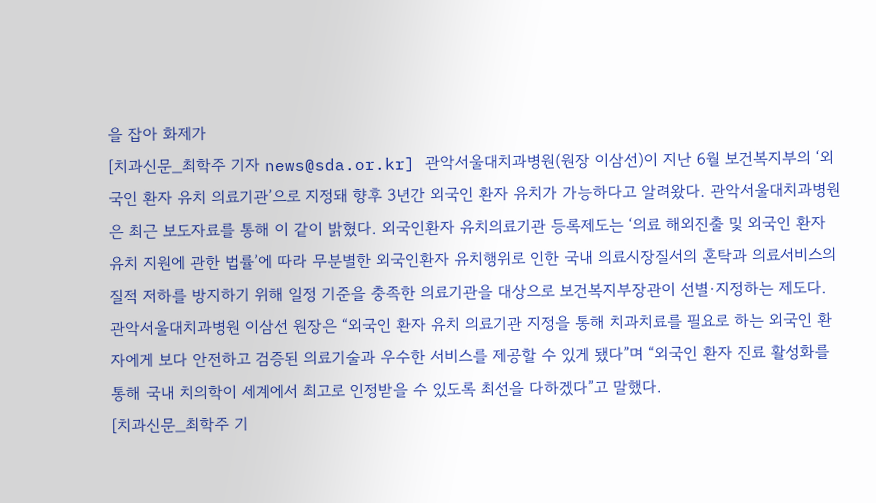을 잡아 화제가
[치과신문_최학주 기자 news@sda.or.kr] 관악서울대치과병원(원장 이삼선)이 지난 6월 보건복지부의 ‘외국인 환자 유치 의료기관’으로 지정돼 향후 3년간 외국인 환자 유치가 가능하다고 알려왔다. 관악서울대치과병원은 최근 보도자료를 통해 이 같이 밝혔다. 외국인환자 유치의료기관 등록제도는 ‘의료 해외진출 및 외국인 환자 유치 지원에 관한 법률’에 따라 무분별한 외국인환자 유치행위로 인한 국내 의료시장질서의 혼탁과 의료서비스의 질적 저하를 방지하기 위해 일정 기준을 충족한 의료기관을 대상으로 보건복지부장관이 선별·지정하는 제도다. 관악서울대치과병원 이삼선 원장은 “외국인 환자 유치 의료기관 지정을 통해 치과치료를 필요로 하는 외국인 환자에게 보다 안전하고 검증된 의료기술과 우수한 서비스를 제공할 수 있게 됐다”며 “외국인 환자 진료 활성화를 통해 국내 치의학이 세계에서 최고로 인정받을 수 있도록 최선을 다하겠다”고 말했다.
[치과신문_최학주 기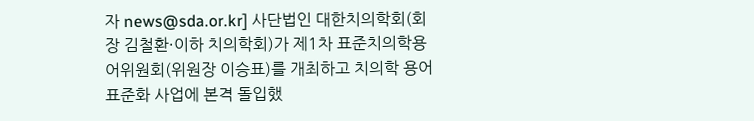자 news@sda.or.kr] 사단법인 대한치의학회(회장 김철환·이하 치의학회)가 제1차 표준치의학용어위원회(위원장 이승표)를 개최하고 치의학 용어 표준화 사업에 본격 돌입했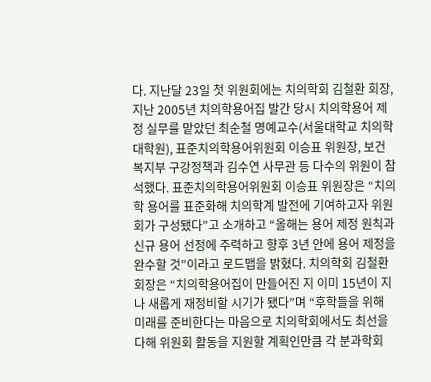다. 지난달 23일 첫 위원회에는 치의학회 김철환 회장, 지난 2005년 치의학용어집 발간 당시 치의학용어 제정 실무를 맡았던 최순철 명예교수(서울대학교 치의학대학원), 표준치의학용어위원회 이승표 위원장, 보건복지부 구강정책과 김수연 사무관 등 다수의 위원이 참석했다. 표준치의학용어위원회 이승표 위원장은 “치의학 용어를 표준화해 치의학계 발전에 기여하고자 위원회가 구성됐다”고 소개하고 “올해는 용어 제정 원칙과 신규 용어 선정에 주력하고 향후 3년 안에 용어 제정을 완수할 것”이라고 로드맵을 밝혔다. 치의학회 김철환 회장은 “치의학용어집이 만들어진 지 이미 15년이 지나 새롭게 재정비할 시기가 됐다”며 “후학들을 위해 미래를 준비한다는 마음으로 치의학회에서도 최선을 다해 위원회 활동을 지원할 계획인만큼 각 분과학회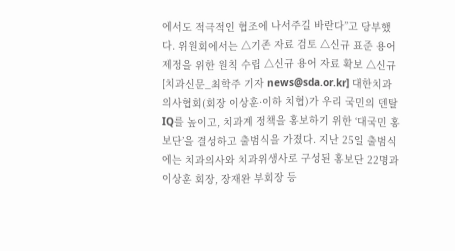에서도 적극적인 협조에 나서주길 바란다”고 당부했다. 위원회에서는 △기존 자료 검토 △신규 표준 용어 제정을 위한 원칙 수립 △신규 용어 자료 확보 △신규
[치과신문_최학주 기자 news@sda.or.kr] 대한치과의사협회(회장 이상훈·이하 치협)가 우리 국민의 덴탈IQ를 높이고, 치과계 정책을 홍보하기 위한 ‘대국민 홍보단’을 결성하고 출범식을 가졌다. 지난 25일 출범식에는 치과의사와 치과위생사로 구성된 홍보단 22명과 이상훈 회장, 장재완 부회장 등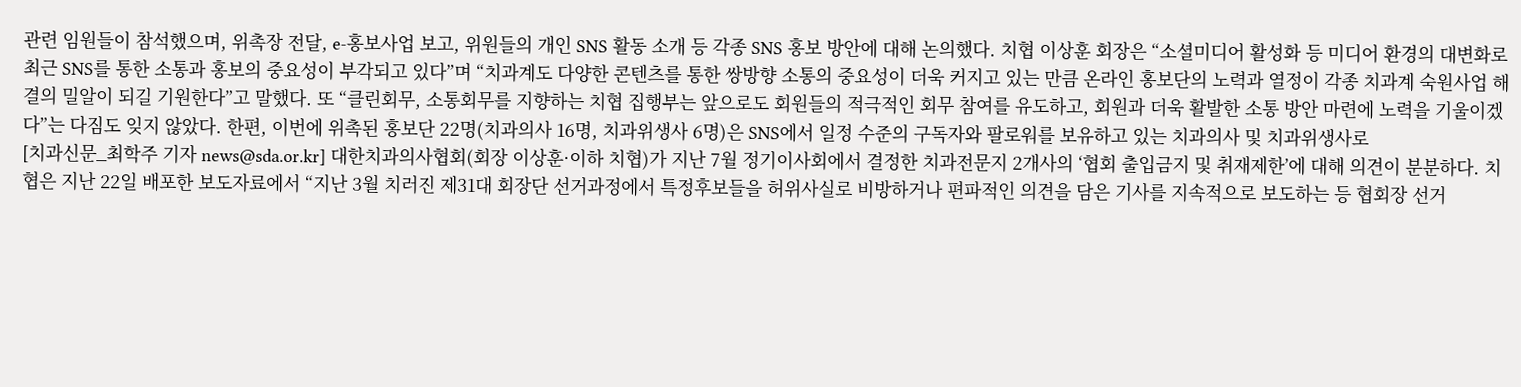관련 임원들이 참석했으며, 위촉장 전달, e-홍보사업 보고, 위원들의 개인 SNS 활동 소개 등 각종 SNS 홍보 방안에 대해 논의했다. 치협 이상훈 회장은 “소셜미디어 활성화 등 미디어 환경의 대변화로 최근 SNS를 통한 소통과 홍보의 중요성이 부각되고 있다”며 “치과계도 다양한 콘텐츠를 통한 쌍방향 소통의 중요성이 더욱 커지고 있는 만큼 온라인 홍보단의 노력과 열정이 각종 치과계 숙원사업 해결의 밀알이 되길 기원한다”고 말했다. 또 “클린회무, 소통회무를 지향하는 치협 집행부는 앞으로도 회원들의 적극적인 회무 참여를 유도하고, 회원과 더욱 활발한 소통 방안 마련에 노력을 기울이겠다”는 다짐도 잊지 않았다. 한편, 이번에 위촉된 홍보단 22명(치과의사 16명, 치과위생사 6명)은 SNS에서 일정 수준의 구독자와 팔로워를 보유하고 있는 치과의사 및 치과위생사로
[치과신문_최학주 기자 news@sda.or.kr] 대한치과의사협회(회장 이상훈·이하 치협)가 지난 7월 정기이사회에서 결정한 치과전문지 2개사의 ‘협회 출입금지 및 취재제한’에 대해 의견이 분분하다. 치협은 지난 22일 배포한 보도자료에서 “지난 3월 치러진 제31대 회장단 선거과정에서 특정후보들을 허위사실로 비방하거나 편파적인 의견을 담은 기사를 지속적으로 보도하는 등 협회장 선거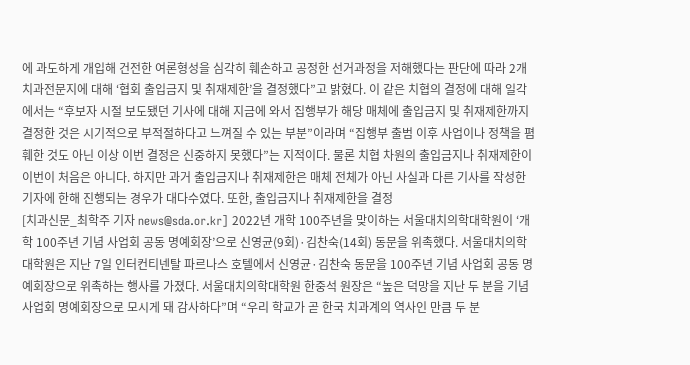에 과도하게 개입해 건전한 여론형성을 심각히 훼손하고 공정한 선거과정을 저해했다는 판단에 따라 2개 치과전문지에 대해 ‘협회 출입금지 및 취재제한’을 결정했다”고 밝혔다. 이 같은 치협의 결정에 대해 일각에서는 “후보자 시절 보도됐던 기사에 대해 지금에 와서 집행부가 해당 매체에 출입금지 및 취재제한까지 결정한 것은 시기적으로 부적절하다고 느껴질 수 있는 부분”이라며 “집행부 출범 이후 사업이나 정책을 폄훼한 것도 아닌 이상 이번 결정은 신중하지 못했다”는 지적이다. 물론 치협 차원의 출입금지나 취재제한이 이번이 처음은 아니다. 하지만 과거 출입금지나 취재제한은 매체 전체가 아닌 사실과 다른 기사를 작성한 기자에 한해 진행되는 경우가 대다수였다. 또한, 출입금지나 취재제한을 결정
[치과신문_최학주 기자 news@sda.or.kr] 2022년 개학 100주년을 맞이하는 서울대치의학대학원이 ‘개학 100주년 기념 사업회 공동 명예회장’으로 신영균(9회)·김찬숙(14회) 동문을 위촉했다. 서울대치의학대학원은 지난 7일 인터컨티넨탈 파르나스 호텔에서 신영균·김찬숙 동문을 100주년 기념 사업회 공동 명예회장으로 위촉하는 행사를 가졌다. 서울대치의학대학원 한중석 원장은 “높은 덕망을 지난 두 분을 기념 사업회 명예회장으로 모시게 돼 감사하다”며 “우리 학교가 곧 한국 치과계의 역사인 만큼 두 분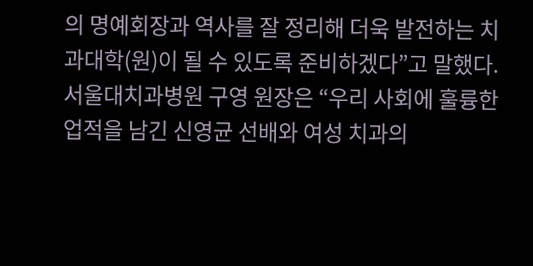의 명예회장과 역사를 잘 정리해 더욱 발전하는 치과대학(원)이 될 수 있도록 준비하겠다”고 말했다. 서울대치과병원 구영 원장은 “우리 사회에 훌륭한 업적을 남긴 신영균 선배와 여성 치과의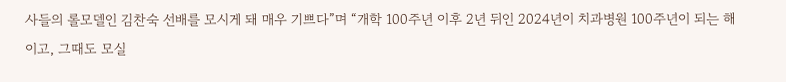사들의 롤모델인 김찬숙 선배를 모시게 돼 매우 기쁘다”며 “개학 100주년 이후 2년 뒤인 2024년이 치과병원 100주년이 되는 해이고, 그때도 모실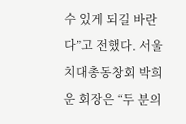수 있게 되길 바란다”고 전했다. 서울치대총동창회 박희운 회장은 “두 분의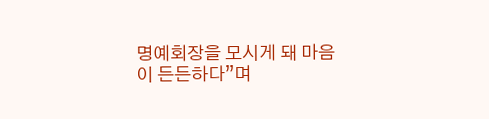명예회장을 모시게 돼 마음이 든든하다”며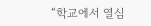“학교에서 열심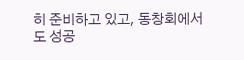히 준비하고 있고, 동창회에서도 성공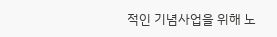적인 기념사업을 위해 노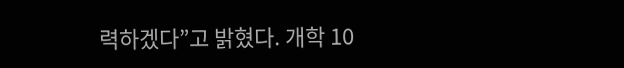력하겠다”고 밝혔다. 개학 10